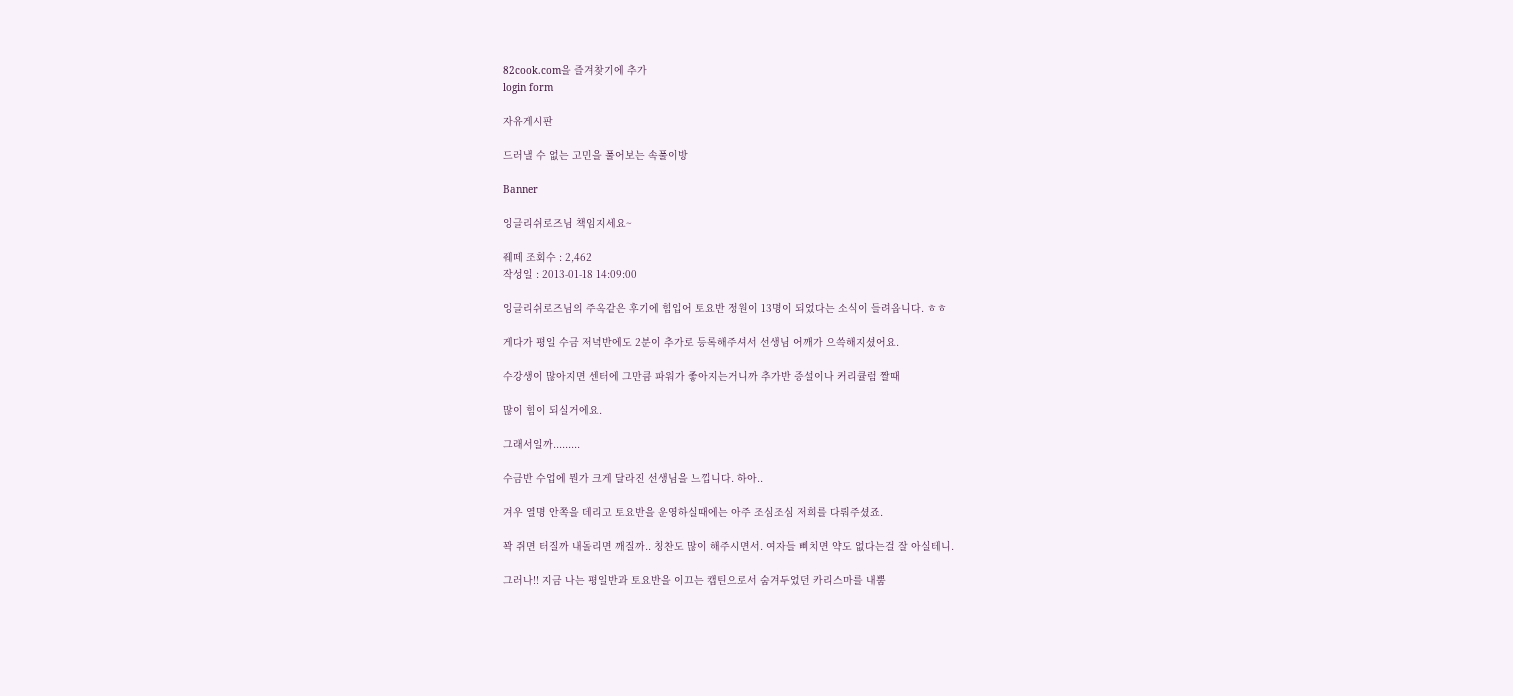82cook.com을 즐겨찾기에 추가
login form

자유게시판

드러낼 수 없는 고민을 풀어보는 속풀이방

Banner

잉글리쉬로즈님 책임지세요~

줴떼 조회수 : 2,462
작성일 : 2013-01-18 14:09:00

잉글리쉬로즈님의 주옥같은 후기에 힘입어 토요반 정원이 13명이 되었다는 소식이 들려옵니다. ㅎㅎ

게다가 평일 수금 저녁반에도 2분이 추가로 등록해주셔서 선생님 어깨가 으쓱해지셨어요.

수강생이 많아지면 센터에 그만큼 파워가 좋아지는거니까 추가반 증설이나 커리큘럼 짤때

많이 힘이 되실거에요.

그래서일까.........

수금반 수업에 뭔가 크게 달라진 선생님을 느낍니다. 하아..

겨우 열명 안쪽을 데리고 토요반을 운영하실때에는 아주 조심조심 저희를 다뤄주셨죠.

꽉 쥐면 터질까 내돌리면 깨질까.. 칭찬도 많이 해주시면서. 여자들 삐치면 약도 없다는걸 잘 아실테니.

그러나!! 지금 나는 평일반과 토요반을 이끄는 캡틴으로서 숨겨두었던 카리스마를 내뿜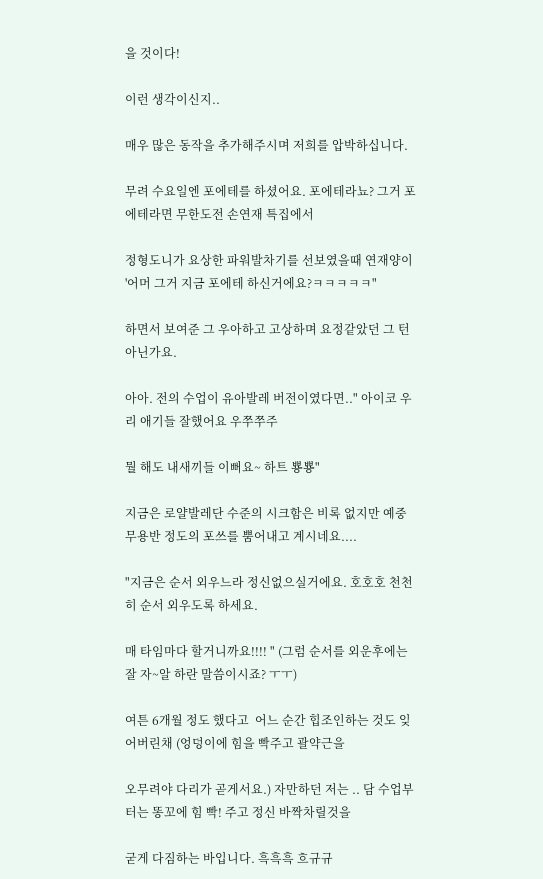을 것이다!

이런 생각이신지..

매우 많은 동작을 추가해주시며 저희를 압박하십니다.

무려 수요일엔 포에테를 하셨어요. 포에테라뇨? 그거 포에테라면 무한도전 손연재 특집에서

정형도니가 요상한 파워발차기를 선보였을때 연재양이 '어머 그거 지금 포에테 하신거에요?ㅋㅋㅋㅋㅋ"

하면서 보여준 그 우아하고 고상하며 요정같았던 그 턴 아닌가요.

아아. 전의 수업이 유아발레 버전이였다면.." 아이코 우리 애기들 잘했어요 우쭈쭈주

뭘 해도 내새끼들 이뻐요~ 하트 뿅뿅"

지금은 로얄발레단 수준의 시크함은 비록 없지만 예중 무용반 정도의 포쓰를 뿜어내고 계시네요....

"지금은 순서 외우느라 정신없으실거에요. 호호호 천천히 순서 외우도록 하세요.

매 타임마다 할거니까요!!!! " (그럼 순서를 외운후에는 잘 자~알 하란 말씀이시죠? ㅜㅜ)

여튼 6개월 정도 했다고  어느 순간 힙조인하는 것도 잊어버린채 (엉덩이에 힘을 빡주고 괄약근을

오무려야 다리가 곧게서요.) 자만하던 저는 .. 담 수업부터는 똥꼬에 힘 빡! 주고 정신 바짝차릴것을

굳게 다짐하는 바입니다. 흑흑흑 흐규규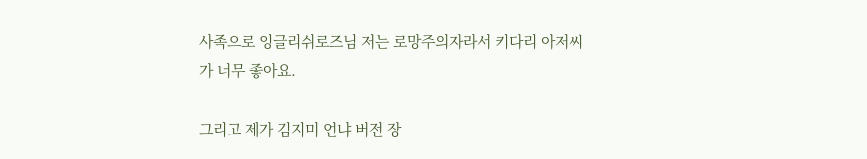사족으로 잉글리쉬로즈님 저는 로망주의자라서 키다리 아저씨가 너무 좋아요.

그리고 제가 김지미 언냐 버전 장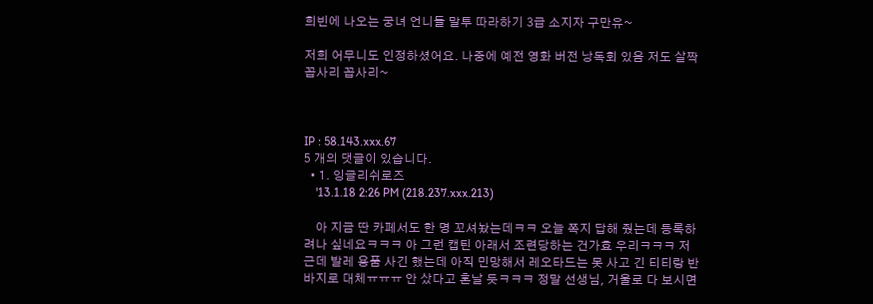희빈에 나오는 궁녀 언니들 말투 따라하기 3급 소지자 구만유~

저희 어무니도 인정하셨어요. 나중에 예전 영화 버전 낭독회 있음 저도 살짝 꼽사리 꼽사리~



IP : 58.143.xxx.67
5 개의 댓글이 있습니다.
  • 1. 잉글리쉬로즈
    '13.1.18 2:26 PM (218.237.xxx.213)

    아 지금 딴 카페서도 한 명 꼬셔놨는데ㅋㅋ 오늘 쪽지 답해 줬는데 등록하려나 싶네요ㅋㅋㅋ 아 그런 캡틴 아래서 조련당하는 건가효 우리ㅋㅋㅋ 저 근데 발레 용품 사긴 했는데 아직 민망해서 레오타드는 못 사고 긴 티티랑 반바지로 대체ㅠㅠㅠ 안 샀다고 혼날 듯ㅋㅋㅋ 정말 선생님, 거울로 다 보시면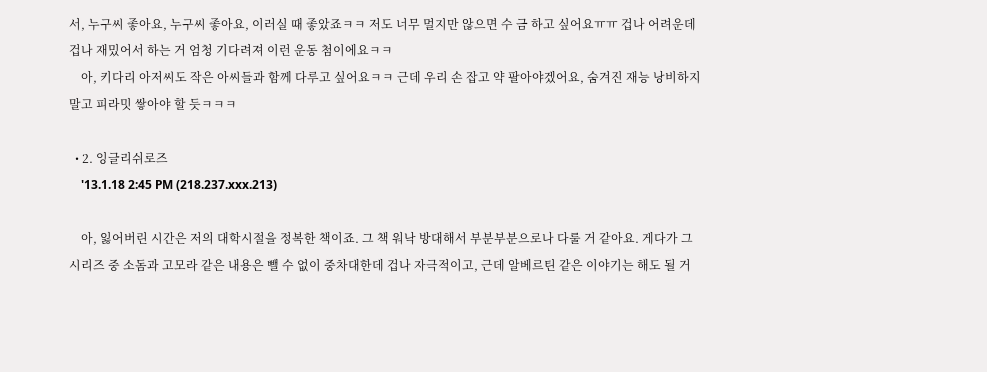서, 누구씨 좋아요, 누구씨 좋아요, 이러실 때 좋았죠ㅋㅋ 저도 너무 멀지만 않으면 수 금 하고 싶어요ㅠㅠ 겁나 어려운데 겁나 재밌어서 하는 거 엄청 기다려져 이런 운동 첨이에요ㅋㅋ
    아, 키다리 아저씨도 작은 아씨들과 함께 다루고 싶어요ㅋㅋ 근데 우리 손 잡고 약 팔아야겠어요, 숨겨진 재능 낭비하지 말고 피라밋 쌓아야 할 듯ㅋㅋㅋ

  • 2. 잉글리쉬로즈
    '13.1.18 2:45 PM (218.237.xxx.213)

    아, 잃어버린 시간은 저의 대학시절을 정복한 책이죠. 그 책 워낙 방대해서 부분부분으로나 다룰 거 같아요. 게다가 그 시리즈 중 소돔과 고모라 같은 내용은 뺄 수 없이 중차대한데 겁나 자극적이고, 근데 알베르틴 같은 이야기는 해도 될 거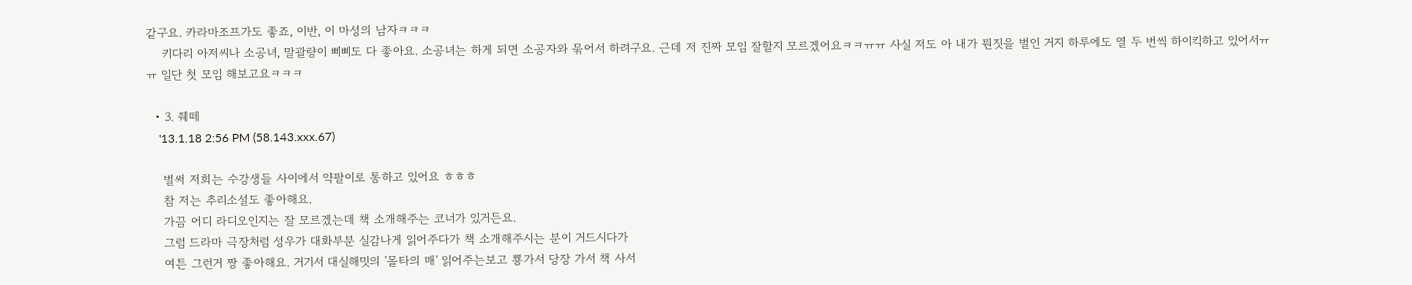같구요. 카라마조프가도 좋죠, 이반, 이 마성의 남자ㅋㅋㅋ
    키다리 아저씨나 소공녀, 말괄량이 삐삐도 다 좋아요. 소공녀는 하게 되면 소공자와 묶어서 하려구요. 근데 저 진짜 모임 잘할지 모르겠어요ㅋㅋㅠㅠ 사실 저도 아 내가 뭔짓을 벌인 거지 하루에도 열 두 번씩 하이킥하고 있어서ㅠㅠ 일단 첫 모임 해보고요ㅋㅋㅋ

  • 3. 줴떼
    '13.1.18 2:56 PM (58.143.xxx.67)

    벌써 저희는 수강생들 사이에서 약팔이로 통하고 있어요 ㅎㅎㅎ
    참 저는 추리소설도 좋아해요.
    가끔 어디 라디오인지는 잘 모르겠는데 책 소개해주는 코너가 있거든요.
    그럼 드라마 극장처럼 성우가 대화부분 실감나게 읽어주다가 책 소개해주시는 분이 거드시다가
    여튼 그런거 짱 좋아해요. 거기서 대실해밋의 '몰타의 매' 읽어주는보고 뿅가서 당장 가서 책 사서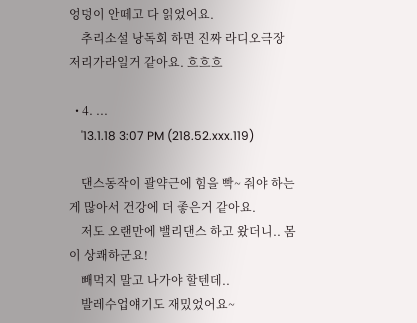엉덩이 안떼고 다 읽었어요.
    추리소설 낭독회 하면 진짜 라디오극장 저리가라일거 같아요. 흐흐흐

  • 4. ...
    '13.1.18 3:07 PM (218.52.xxx.119)

    댄스동작이 괄약근에 힘을 빡~ 줘야 하는게 많아서 건강에 더 좋은거 같아요.
    저도 오랜만에 밸리댄스 하고 왔더니.. 몸이 상쾌하군요!
    빼먹지 말고 나가야 할텐데..
    발레수업얘기도 재밌었어요~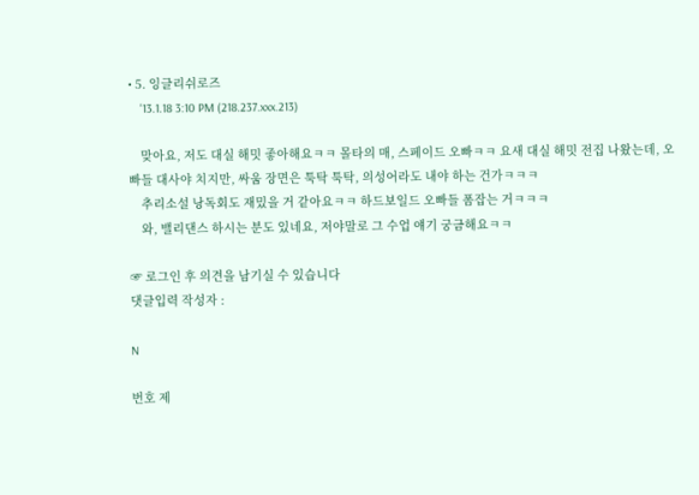• 5. 잉글리쉬로즈
    '13.1.18 3:10 PM (218.237.xxx.213)

    맞아요, 저도 대실 해밋 좋아해요ㅋㅋ 몰타의 매, 스페이드 오빠ㅋㅋ 요새 대실 해밋 전집 나왔는데, 오빠들 대사야 치지만, 싸움 장면은 툭탁 툭탁, 의성어라도 내야 하는 건가ㅋㅋㅋ
    추리소설 낭독회도 재밌을 거 같아요ㅋㅋ 하드보일드 오빠들 폼잡는 거ㅋㅋㅋ
    와, 밸리댄스 하시는 분도 있네요, 저야말로 그 수업 얘기 궁금해요ㅋㅋ

☞ 로그인 후 의견을 남기실 수 있습니다
댓글입력 작성자 :

N

번호 제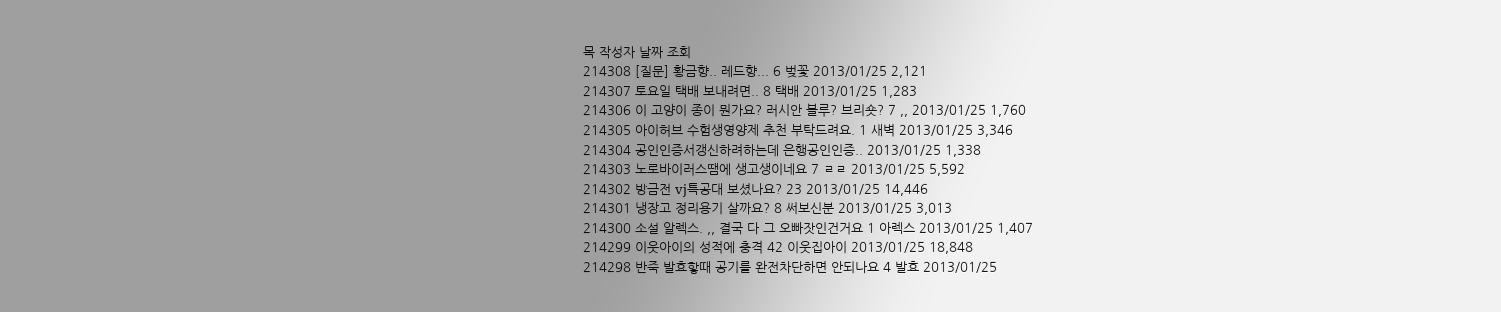목 작성자 날짜 조회
214308 [질문] 황금향.. 레드향... 6 벚꽃 2013/01/25 2,121
214307 토요일 택배 보내려면.. 8 택배 2013/01/25 1,283
214306 이 고양이 종이 뭔가요? 러시안 블루? 브리숏? 7 ,, 2013/01/25 1,760
214305 아이허브 수험생영양제 추천 부탁드려요. 1 새벽 2013/01/25 3,346
214304 공인인증서갱신하려하는데 은행공인인증.. 2013/01/25 1,338
214303 노로바이러스땜에 생고생이네요 7 ㄹㄹ 2013/01/25 5,592
214302 방금전 vj특공대 보셨나요? 23 2013/01/25 14,446
214301 냉장고 정리용기 살까요? 8 써보신분 2013/01/25 3,013
214300 소설 알렉스. ,, 결국 다 그 오빠잣인건거요 1 아렉스 2013/01/25 1,407
214299 이웃아이의 성적에 충격 42 이웃집아이 2013/01/25 18,848
214298 반죽 발효핳때 공기를 완전차단하면 안되나요 4 발효 2013/01/25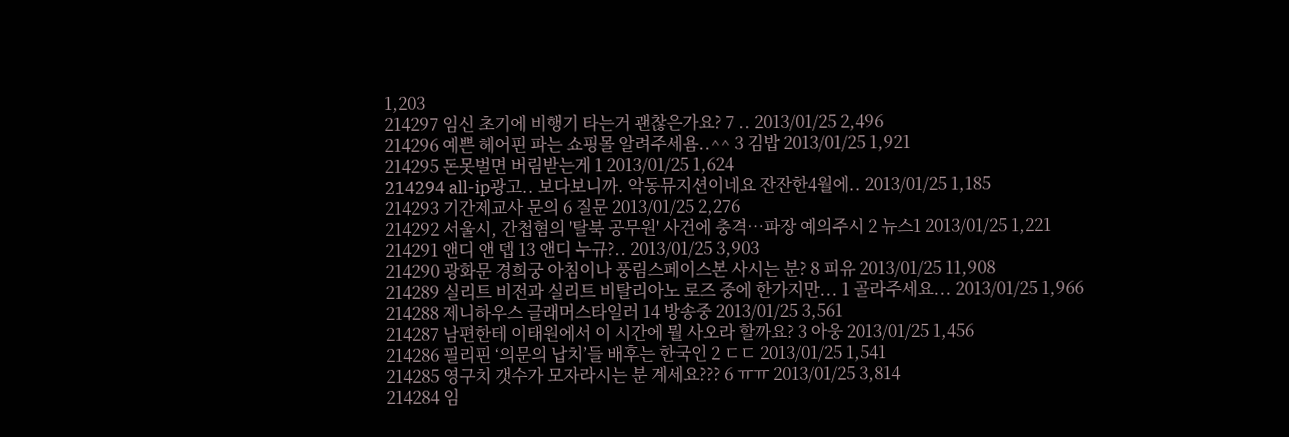1,203
214297 임신 초기에 비행기 타는거 괜찮은가요? 7 .. 2013/01/25 2,496
214296 예쁜 헤어핀 파는 쇼핑몰 알려주세욤..^^ 3 김밥 2013/01/25 1,921
214295 돈못벌면 버림받는게 1 2013/01/25 1,624
214294 all-ip광고.. 보다보니까. 악동뮤지션이네요 잔잔한4월에.. 2013/01/25 1,185
214293 기간제교사 문의 6 질문 2013/01/25 2,276
214292 서울시, 간첩혐의 '탈북 공무원' 사건에 충격…파장 예의주시 2 뉴스1 2013/01/25 1,221
214291 앤디 앤 뎁 13 앤디 누규?.. 2013/01/25 3,903
214290 광화문 경희궁 아침이나 풍림스페이스본 사시는 분? 8 피유 2013/01/25 11,908
214289 실리트 비전과 실리트 비탈리아노 로즈 중에 한가지만... 1 골라주세요... 2013/01/25 1,966
214288 제니하우스 글래머스타일러 14 방송중 2013/01/25 3,561
214287 남편한테 이태원에서 이 시간에 뭘 사오라 할까요? 3 아웅 2013/01/25 1,456
214286 필리핀 ‘의문의 납치’들 배후는 한국인 2 ㄷㄷ 2013/01/25 1,541
214285 영구치 갯수가 모자라시는 분 계세요??? 6 ㅠㅠ 2013/01/25 3,814
214284 임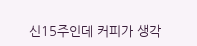신15주인데 커피가 생각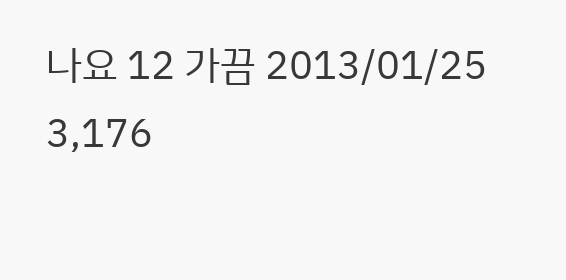나요 12 가끔 2013/01/25 3,176